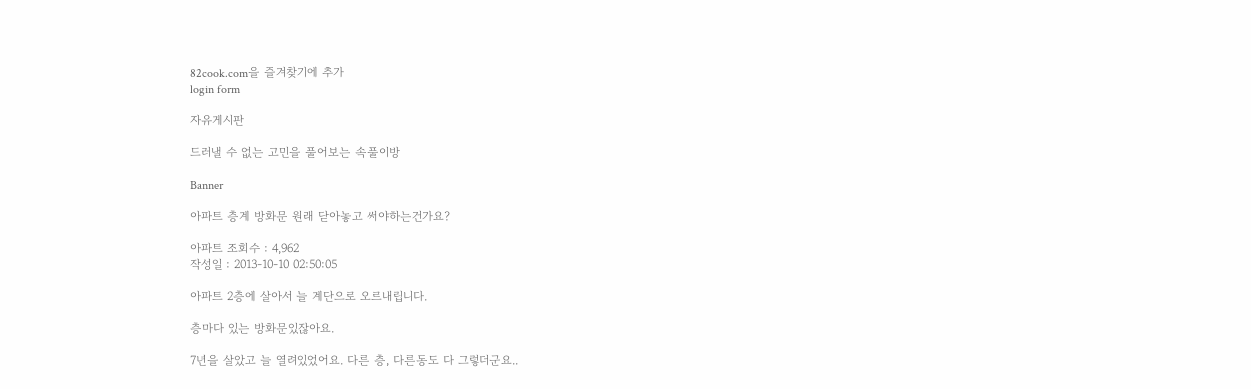82cook.com을 즐겨찾기에 추가
login form

자유게시판

드러낼 수 없는 고민을 풀어보는 속풀이방

Banner

아파트 층계 방화문 원래 닫아놓고 써야하는건가요?

아파트 조회수 : 4,962
작성일 : 2013-10-10 02:50:05

아파트 2층에 살아서 늘 계단으로 오르내립니다.

층마다 있는 방화문있잖아요.

7년을 살았고 늘 열려있었어요. 다른 층, 다른동도 다 그렇더군요..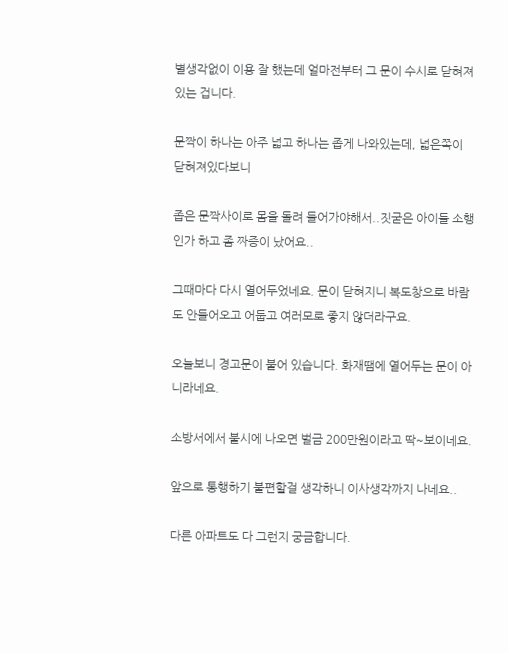별생각없이 이용 잘 했는데 얼마전부터 그 문이 수시로 닫혀져있는 겁니다.

문짝이 하나는 아주 넓고 하나는 좁게 나와있는데, 넓은쪽이 닫혀져있다보니

좁은 문짝사이로 몸을 돌려 들어가야해서..짓굳은 아이들 소행인가 하고 좀 짜증이 났어요..

그때마다 다시 열어두었네요. 문이 닫혀지니 복도창으로 바람도 안들어오고 어둡고 여러모로 좋지 않더라구요.

오늘보니 경고문이 붙어 있습니다. 화재땜에 열어두는 문이 아니라네요.

소방서에서 불시에 나오면 벌금 200만원이라고 딱~보이네요.

앞으로 통행하기 불편할걸 생각하니 이사생각까지 나네요..

다른 아파트도 다 그런지 궁금합니다.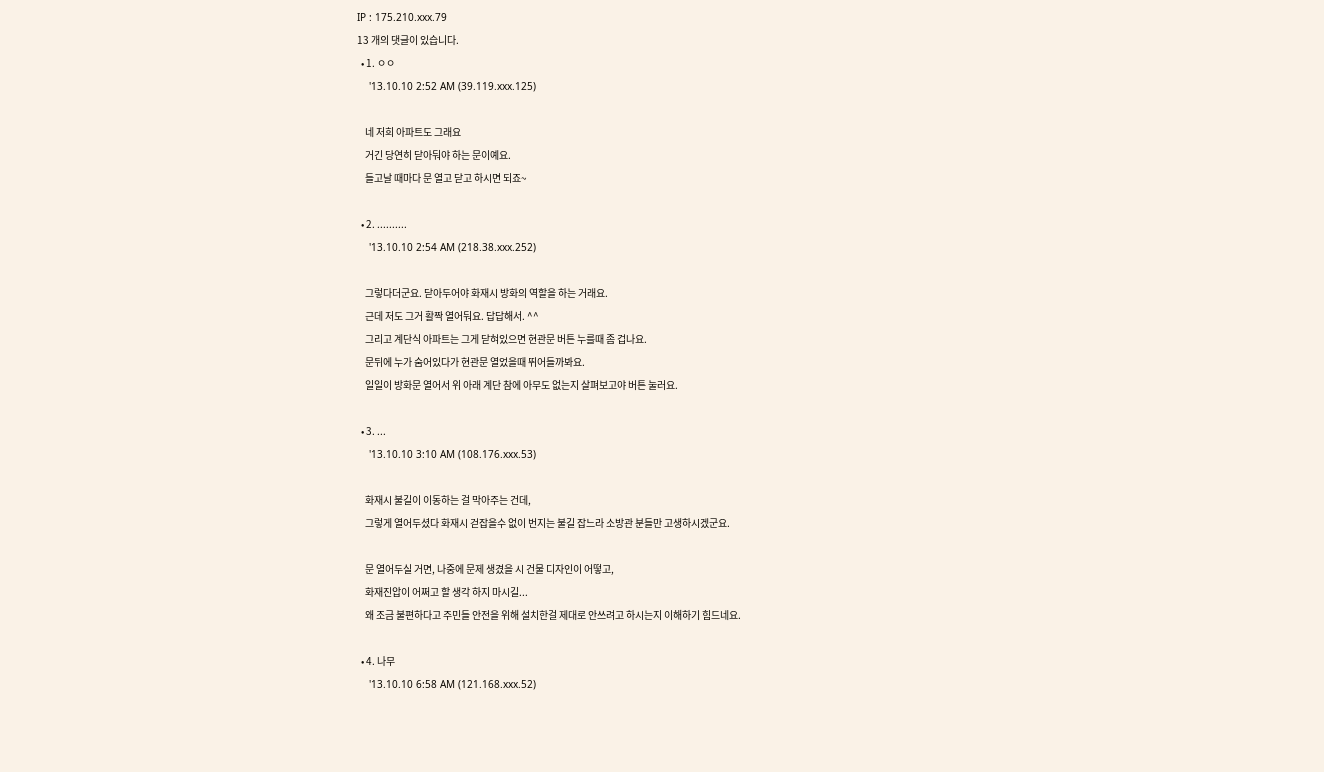IP : 175.210.xxx.79
13 개의 댓글이 있습니다.
  • 1. ㅇㅇ
    '13.10.10 2:52 AM (39.119.xxx.125)

    네 저희 아파트도 그래요
    거긴 당연히 닫아둬야 하는 문이예요.
    들고날 때마다 문 열고 닫고 하시면 되죠~

  • 2. ..........
    '13.10.10 2:54 AM (218.38.xxx.252)

    그렇다더군요. 닫아두어야 화재시 방화의 역할을 하는 거래요.
    근데 저도 그거 활짝 열어둬요. 답답해서. ^^
    그리고 계단식 아파트는 그게 닫혀있으면 현관문 버튼 누를때 좀 겁나요.
    문뒤에 누가 숨어있다가 현관문 열었을때 뛰어들까봐요.
    일일이 방화문 열어서 위 아래 계단 참에 아무도 없는지 살펴보고야 버튼 눌러요.

  • 3. ...
    '13.10.10 3:10 AM (108.176.xxx.53)

    화재시 불길이 이동하는 걸 막아주는 건데,
    그렇게 열어두셨다 화재시 걷잡을수 없이 번지는 불길 잡느라 소방관 분들만 고생하시겠군요.

    문 열어두실 거면, 나중에 문제 생겼을 시 건물 디자인이 어떻고,
    화재진압이 어쩌고 할 생각 하지 마시길...
    왜 조금 불편하다고 주민들 안전을 위해 설치한걸 제대로 안쓰려고 하시는지 이해하기 힘드네요.

  • 4. 나무
    '13.10.10 6:58 AM (121.168.xxx.52)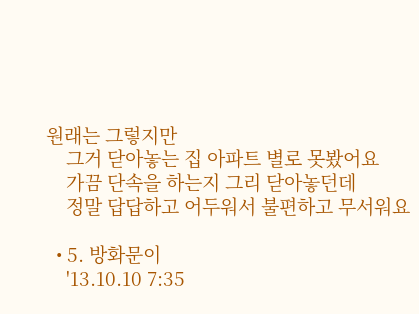원래는 그렇지만
    그거 닫아놓는 집 아파트 별로 못봤어요
    가끔 단속을 하는지 그리 닫아놓던데
    정말 답답하고 어두워서 불편하고 무서워요

  • 5. 방화문이
    '13.10.10 7:35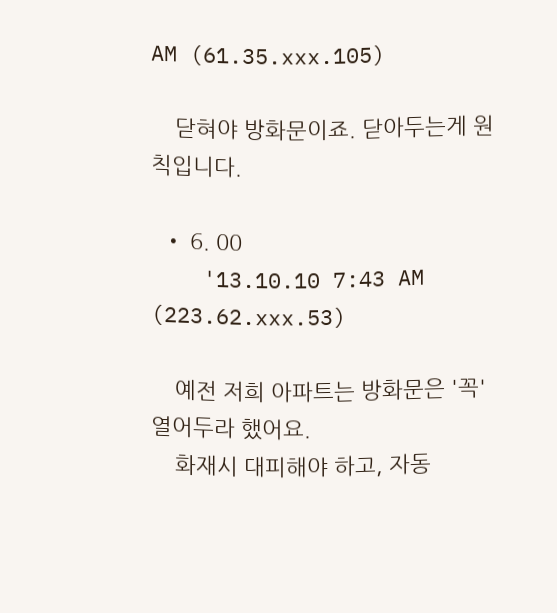AM (61.35.xxx.105)

    닫혀야 방화문이죠. 닫아두는게 원칙입니다.

  • 6. 00
    '13.10.10 7:43 AM (223.62.xxx.53)

    예전 저희 아파트는 방화문은 '꼭' 열어두라 했어요.
    화재시 대피해야 하고, 자동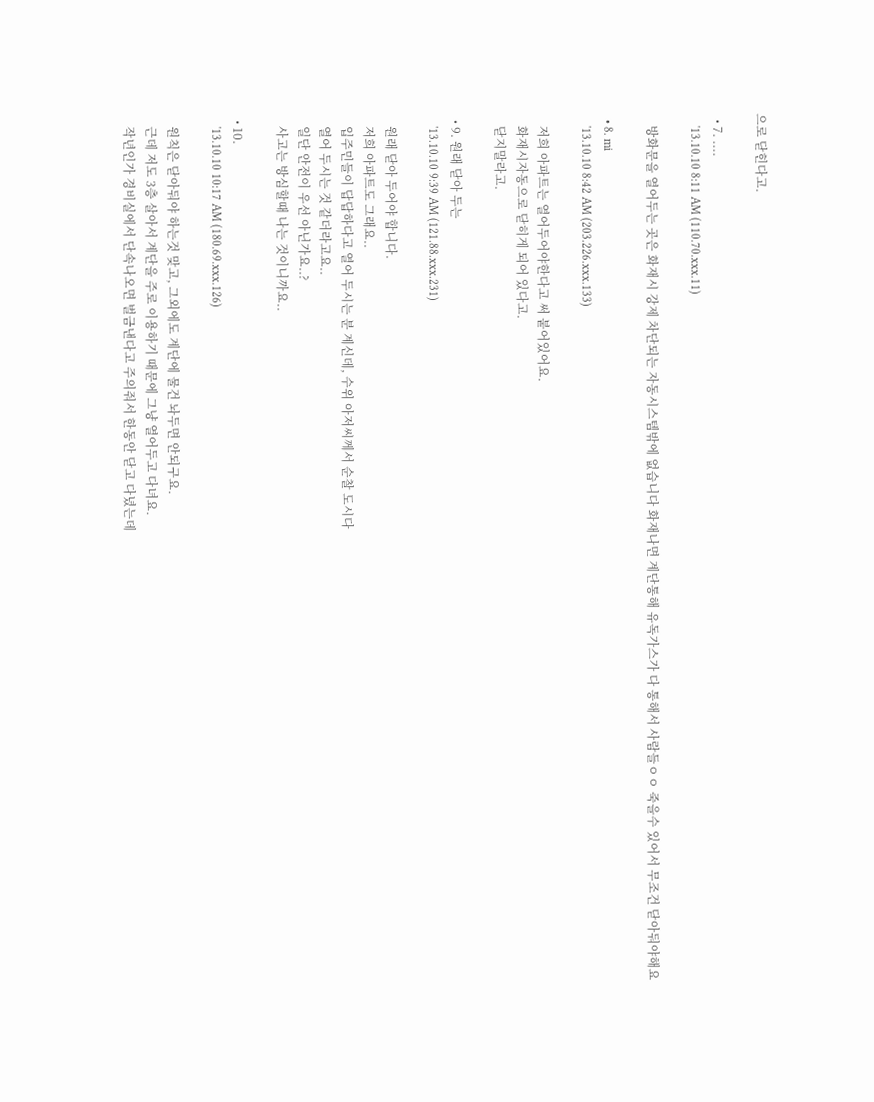으로 닫힌다고.

  • 7. ....
    '13.10.10 8:11 AM (110.70.xxx.11)

    방화문을 열어두는 곳은 화재시 강제 차단되는 자동시스템밖에 없습니다 화재나면 계단통해 유독가스가 다 통해서 사람들ㅇㅇ 죽을수 있어서 무조건 닫아둬야해요

  • 8. mi
    '13.10.10 8:42 AM (203.226.xxx.133)

    저희 아파트는 열어두어야한다고 써 붙어있어요.
    화재시자동으로 닫히게 되어 있다고.
    닫지말라고.

  • 9. 원래 닫아 두는
    '13.10.10 9:39 AM (121.88.xxx.231)

    원래 닫아 두어야 합니다.
    저희 아파트도 그래요..
    입주민들이 답답하다고 열어 두시는 분 계신데, 수위 아저씨께서 순찰 도시다
    열어 두시는 것 같더라고요..
    일단 안전이 우선 아닌가요..?
    사고는 방심할때 나는 것이니까요..

  • 10.
    '13.10.10 10:17 AM (180.69.xxx.126)

    원칙은 닫아둬야 하는것 맞고, 그외에도 계단에 물건 놔두면 안되구요.
    근데 저도 3층 살아서 계단을 주로 이용하기 때문에 그냥 열어두고 다녀요.
    작년인가 경비실에서 단속나오면 벌금낸다고 주의줘서 한동안 닫고 다녔는데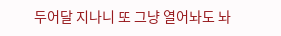두어달 지나니 또 그냥 열어놔도 놔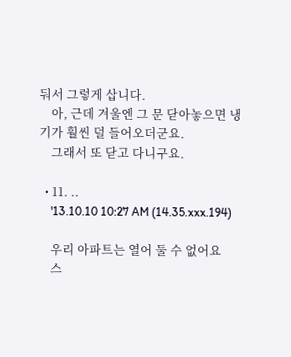둬서 그렇게 삽니다.
    아, 근데 겨울엔 그 문 닫아놓으면 냉기가 훨씬 덜 들어오더군요.
    그래서 또 닫고 다니구요.

  • 11. ..
    '13.10.10 10:27 AM (14.35.xxx.194)

    우리 아파트는 열어 둘 수 없어요
    스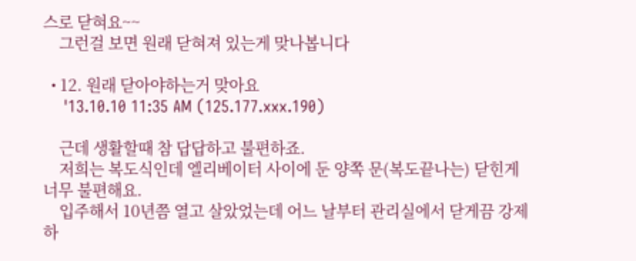스로 닫혀요~~
    그런걸 보면 원래 닫혀져 있는게 맞나봅니다

  • 12. 원래 닫아야하는거 맞아요
    '13.10.10 11:35 AM (125.177.xxx.190)

    근데 생활할때 참 답답하고 불편하죠.
    저희는 복도식인데 엘리베이터 사이에 둔 양쪽 문(복도끝나는) 닫힌게 너무 불편해요.
    입주해서 10년쯤 열고 살았었는데 어느 날부터 관리실에서 닫게끔 강제하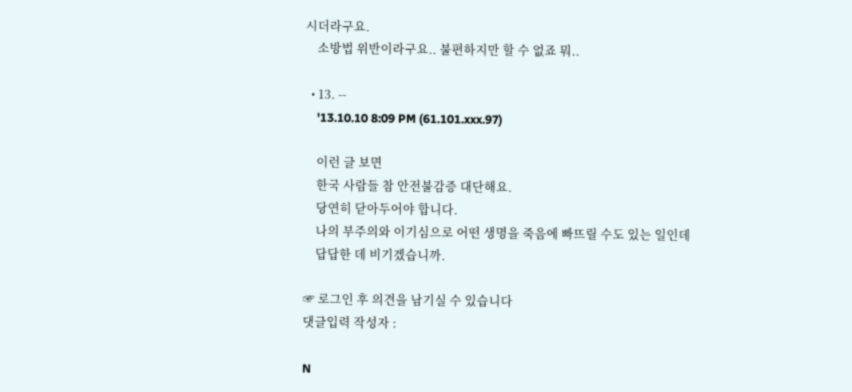시더라구요.
    소방법 위반이라구요.. 불편하지만 할 수 없죠 뭐..

  • 13. --
    '13.10.10 8:09 PM (61.101.xxx.97)

    이런 글 보면
    한국 사람들 참 안전불감증 대단해요.
    당연히 닫아두어야 합니다.
    나의 부주의와 이기심으로 어떤 생명을 죽음에 빠뜨릴 수도 있는 일인데
    답답한 데 비기겠습니까.

☞ 로그인 후 의견을 남기실 수 있습니다
댓글입력 작성자 :

N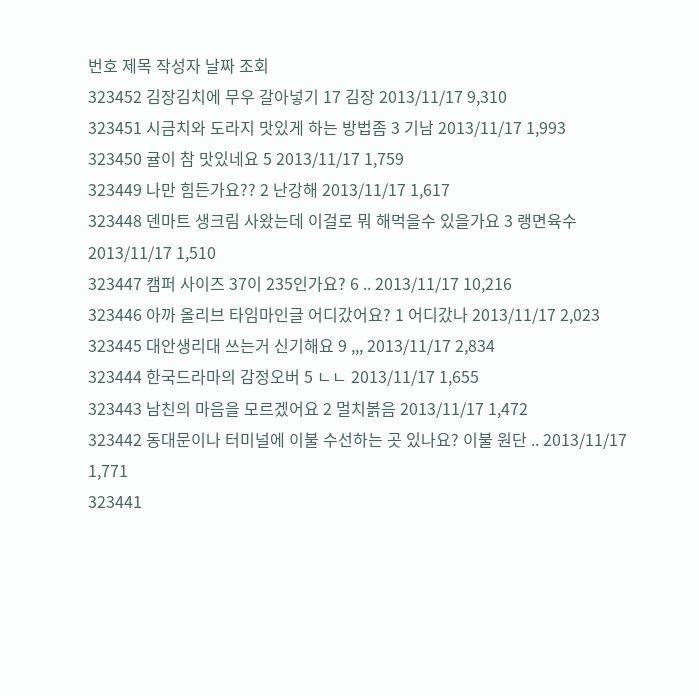번호 제목 작성자 날짜 조회
323452 김장김치에 무우 갈아넣기 17 김장 2013/11/17 9,310
323451 시금치와 도라지 맛있게 하는 방법좀 3 기남 2013/11/17 1,993
323450 귤이 참 맛있네요 5 2013/11/17 1,759
323449 나만 힘든가요?? 2 난강해 2013/11/17 1,617
323448 덴마트 생크림 사왔는데 이걸로 뭐 해먹을수 있을가요 3 랭면육수 2013/11/17 1,510
323447 캠퍼 사이즈 37이 235인가요? 6 .. 2013/11/17 10,216
323446 아까 올리브 타임마인글 어디갔어요? 1 어디갔나 2013/11/17 2,023
323445 대안생리대 쓰는거 신기해요 9 ,,, 2013/11/17 2,834
323444 한국드라마의 감정오버 5 ㄴㄴ 2013/11/17 1,655
323443 남친의 마음을 모르겠어요 2 멀치볽음 2013/11/17 1,472
323442 동대문이나 터미널에 이불 수선하는 곳 있나요? 이불 원단 .. 2013/11/17 1,771
323441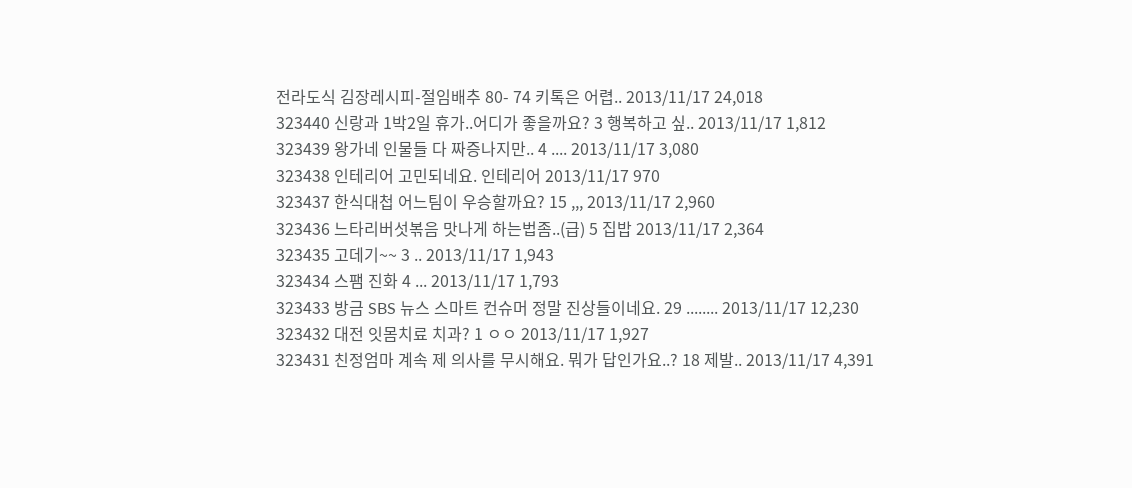전라도식 김장레시피-절임배추 80- 74 키톡은 어렵.. 2013/11/17 24,018
323440 신랑과 1박2일 휴가..어디가 좋을까요? 3 행복하고 싶.. 2013/11/17 1,812
323439 왕가네 인물들 다 짜증나지만.. 4 .... 2013/11/17 3,080
323438 인테리어 고민되네요. 인테리어 2013/11/17 970
323437 한식대첩 어느팀이 우승할까요? 15 ,,, 2013/11/17 2,960
323436 느타리버섯볶음 맛나게 하는법좀..(급) 5 집밥 2013/11/17 2,364
323435 고데기~~ 3 .. 2013/11/17 1,943
323434 스팸 진화 4 ... 2013/11/17 1,793
323433 방금 SBS 뉴스 스마트 컨슈머 정말 진상들이네요. 29 ........ 2013/11/17 12,230
323432 대전 잇몸치료 치과? 1 ㅇㅇ 2013/11/17 1,927
323431 친정엄마 계속 제 의사를 무시해요. 뭐가 답인가요..? 18 제발.. 2013/11/17 4,391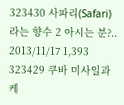323430 사파리(Safari) 라는 향수 2 아시는 분?.. 2013/11/17 1,393
323429 쿠바 미사일과 케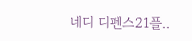네디 디펜스21플..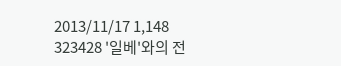2013/11/17 1,148
323428 '일베'와의 전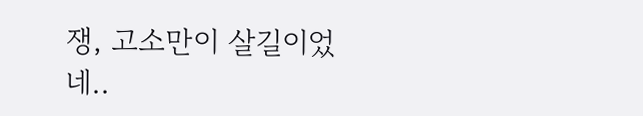쟁, 고소만이 살길이었네..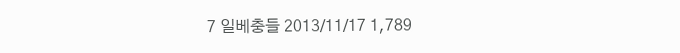7 일베충들 2013/11/17 1,789